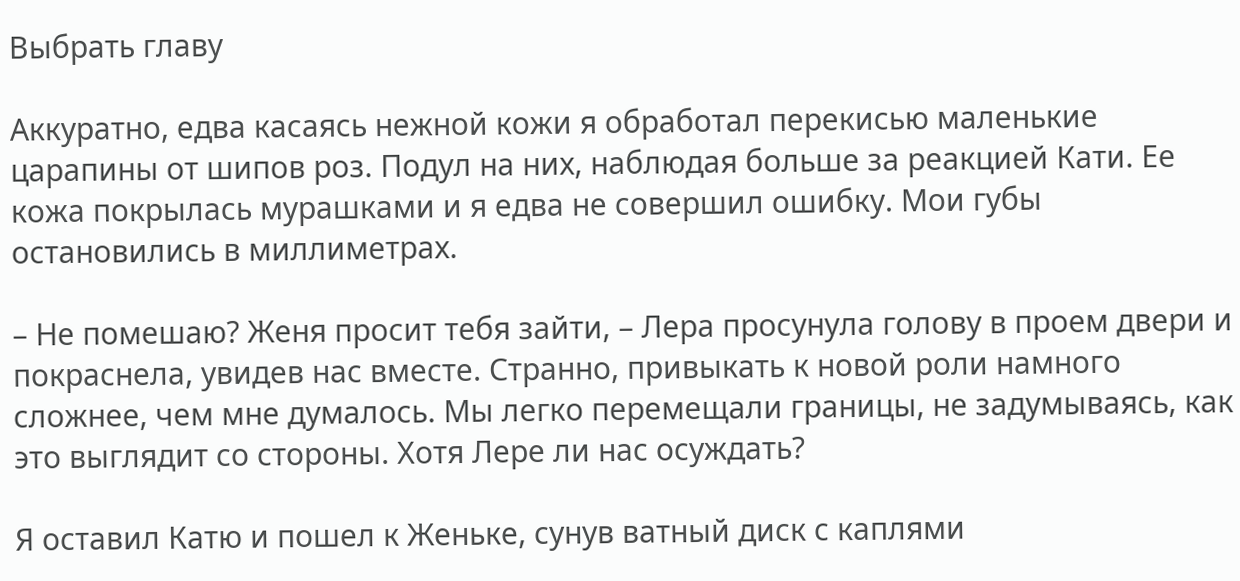Выбрать главу

Аккуратно, едва касаясь нежной кожи я обработал перекисью маленькие царапины от шипов роз. Подул на них, наблюдая больше за реакцией Кати. Ее кожа покрылась мурашками и я едва не совершил ошибку. Мои губы остановились в миллиметрах.

– Не помешаю? Женя просит тебя зайти, – Лера просунула голову в проем двери и покраснела, увидев нас вместе. Странно, привыкать к новой роли намного сложнее, чем мне думалось. Мы легко перемещали границы, не задумываясь, как это выглядит со стороны. Хотя Лере ли нас осуждать?

Я оставил Катю и пошел к Женьке, сунув ватный диск с каплями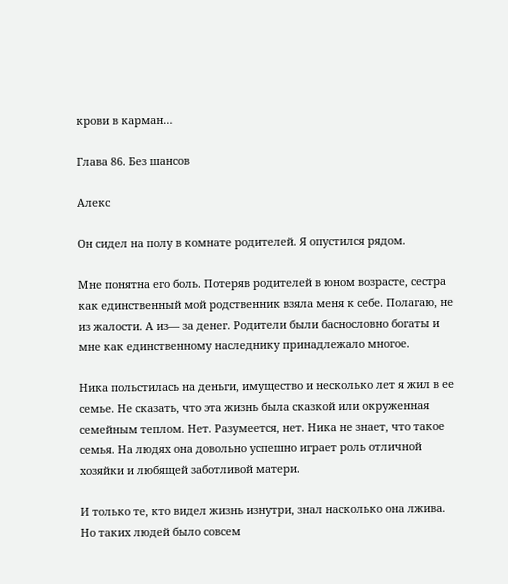крови в карман…

Глава 86. Без шансов

Алекс

Он сидел на полу в комнате родителей. Я опустился рядом.

Мне понятна его боль. Потеряв родителей в юном возрасте, сестра как единственный мой родственник взяла меня к себе. Полагаю, не из жалости. А из— за денег. Родители были баснословно богаты и мне как единственному наследнику принадлежало многое.

Ника польстилась на деньги, имущество и несколько лет я жил в ее семье. Не сказать, что эта жизнь была сказкой или окруженная семейным теплом. Нет. Разумеется, нет. Ника не знает, что такое семья. На людях она довольно успешно играет роль отличной хозяйки и любящей заботливой матери.

И только те, кто видел жизнь изнутри, знал насколько она лжива. Но таких людей было совсем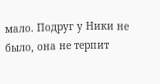мало. Подруг у Ники не было, она не терпит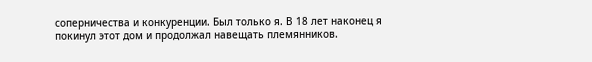соперничества и конкуренции. Был только я. В 18 лет наконец я покинул этот дом и продолжал навещать племянников.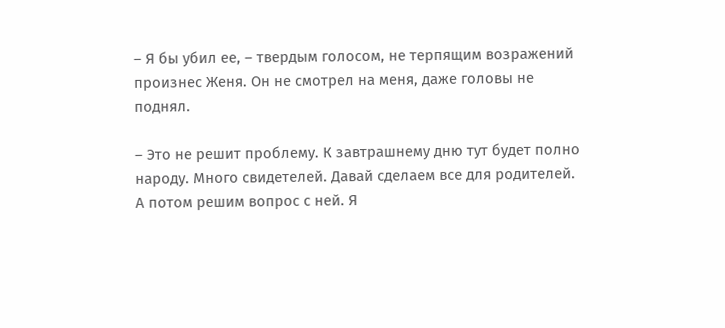– Я бы убил ее, – твердым голосом, не терпящим возражений произнес Женя. Он не смотрел на меня, даже головы не поднял.

– Это не решит проблему. К завтрашнему дню тут будет полно народу. Много свидетелей. Давай сделаем все для родителей. А потом решим вопрос с ней. Я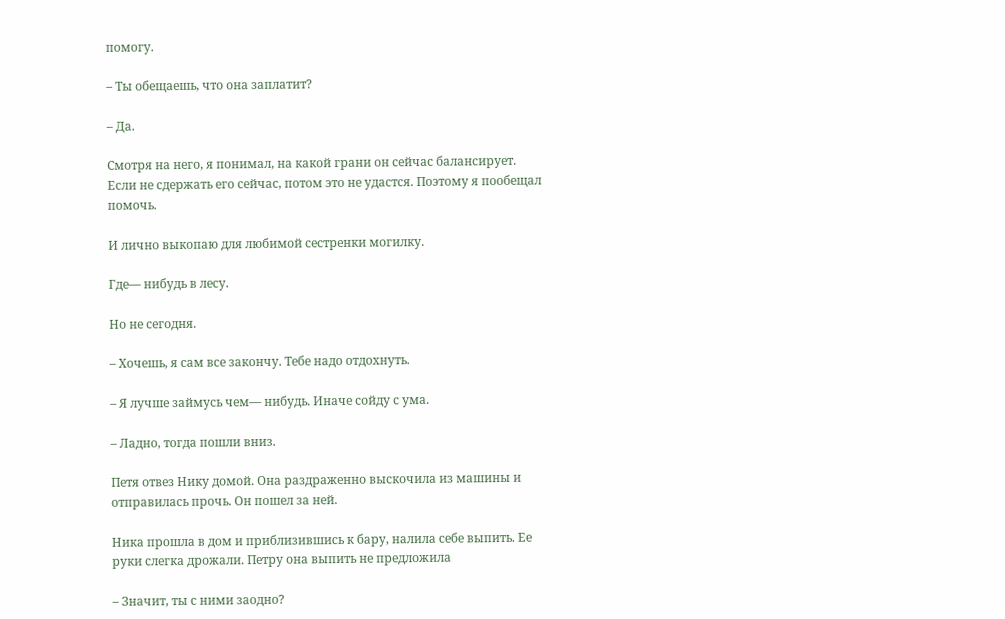помогу.

– Ты обещаешь, что она заплатит?

– Да.

Смотря на него, я понимал, на какой грани он сейчас балансирует. Если не сдержать его сейчас, потом это не удастся. Поэтому я пообещал помочь.

И лично выкопаю для любимой сестренки могилку.

Где— нибудь в лесу.

Но не сегодня.

– Хочешь, я сам все закончу. Тебе надо отдохнуть.

– Я лучше займусь чем— нибудь. Иначе сойду с ума.

– Ладно, тогда пошли вниз.

Петя отвез Нику домой. Она раздраженно выскочила из машины и отправилась прочь. Он пошел за ней.

Ника прошла в дом и приблизившись к бару, налила себе выпить. Ее руки слегка дрожали. Петру она выпить не предложила

– Значит, ты с ними заодно?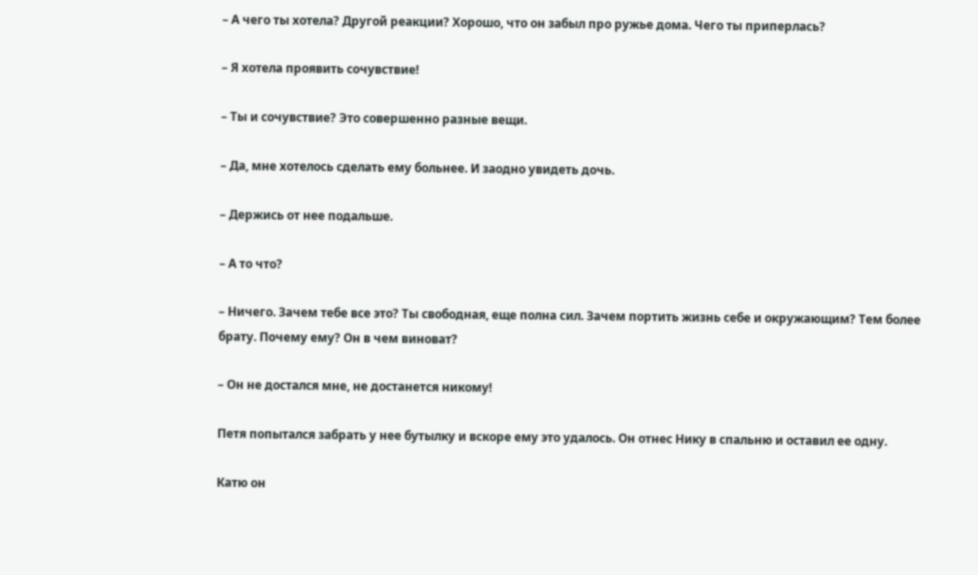– А чего ты хотела? Другой реакции? Хорошо, что он забыл про ружье дома. Чего ты приперлась?

– Я хотела проявить сочувствие!

– Ты и сочувствие? Это совершенно разные вещи.

– Да, мне хотелось сделать ему больнее. И заодно увидеть дочь.

– Держись от нее подальше.

– А то что?

– Ничего. Зачем тебе все это? Ты свободная, еще полна сил. Зачем портить жизнь себе и окружающим? Тем более брату. Почему ему? Он в чем виноват?

– Он не достался мне, не достанется никому!

Петя попытался забрать у нее бутылку и вскоре ему это удалось. Он отнес Нику в спальню и оставил ее одну.

Катю он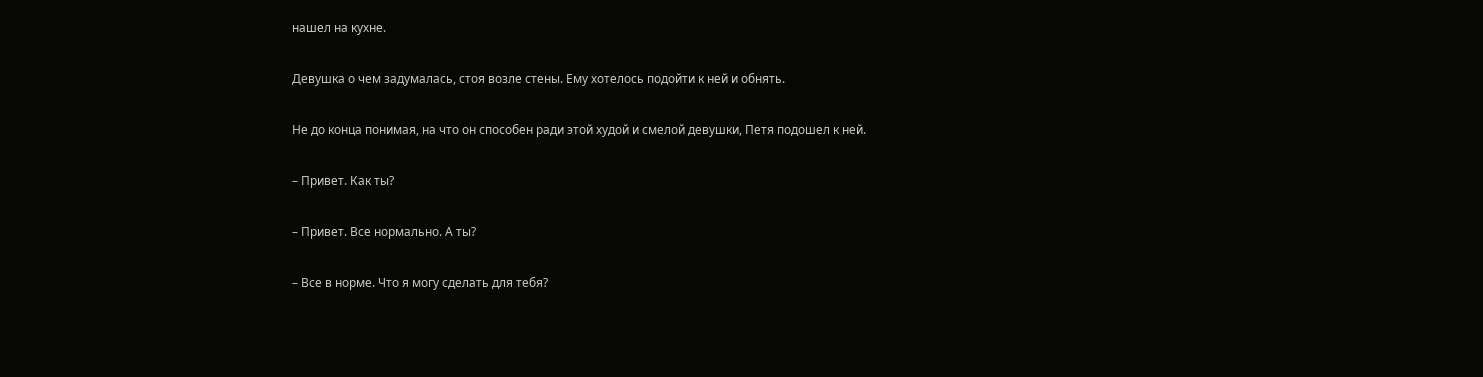нашел на кухне.

Девушка о чем задумалась, стоя возле стены. Ему хотелось подойти к ней и обнять.

Не до конца понимая, на что он способен ради этой худой и смелой девушки, Петя подошел к ней.

– Привет. Как ты?

– Привет. Все нормально. А ты?

– Все в норме. Что я могу сделать для тебя?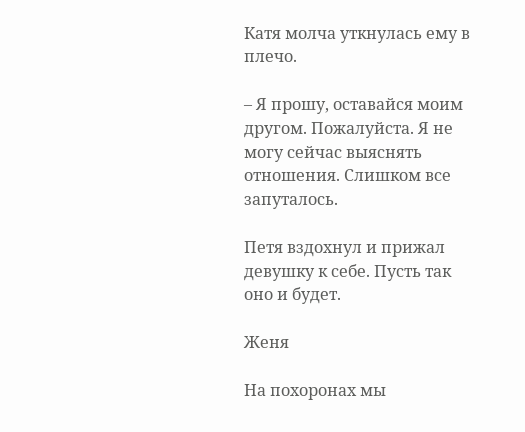Катя молча уткнулась ему в плечо.

– Я прошу, оставайся моим другом. Пожалуйста. Я не могу сейчас выяснять отношения. Слишком все запуталось.

Петя вздохнул и прижал девушку к себе. Пусть так оно и будет.

Женя

На похоронах мы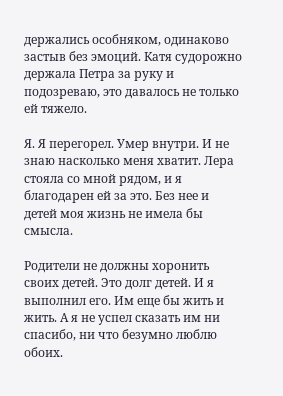держались особняком, одинаково застыв без эмоций. Катя судорожно держала Петра за руку и подозреваю, это давалось не только ей тяжело.

Я. Я перегорел. Умер внутри. И не знаю насколько меня хватит. Лера стояла со мной рядом, и я благодарен ей за это. Без нее и детей моя жизнь не имела бы смысла.

Родители не должны хоронить своих детей. Это долг детей. И я выполнил его. Им еще бы жить и жить. А я не успел сказать им ни спасибо, ни что безумно люблю обоих.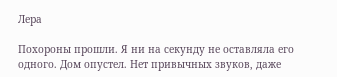Лера

Похороны прошли. Я ни на секунду не оставляла его одного. Дом опустел. Нет привычных звуков, даже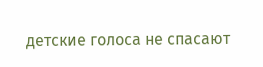детские голоса не спасают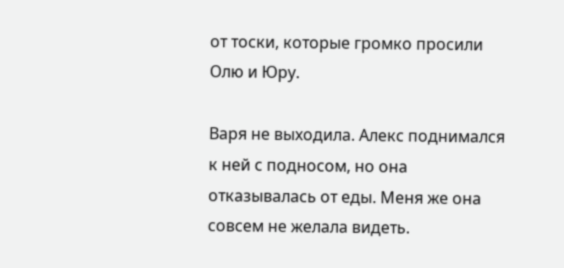от тоски, которые громко просили Олю и Юру.

Варя не выходила. Алекс поднимался к ней с подносом, но она отказывалась от еды. Меня же она совсем не желала видеть.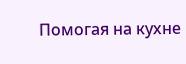Помогая на кухне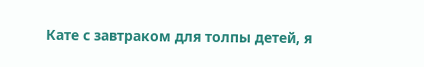Кате с завтраком для толпы детей, я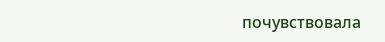почувствовала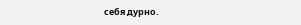себя дурно.